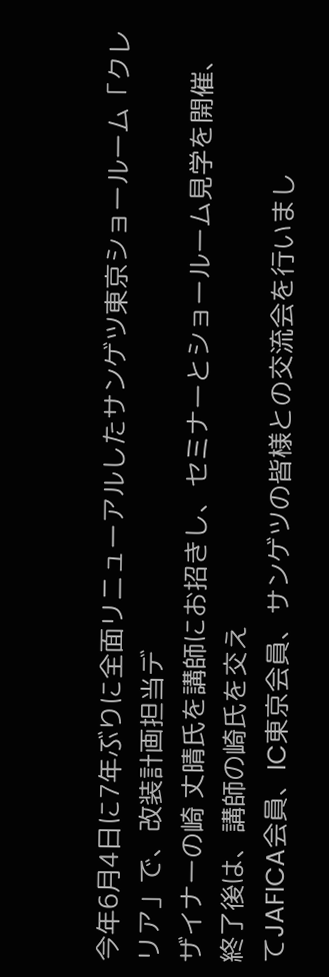今年6月4日に7年ぶりに全面リニューアルしたサンゲツ東京ショールーム「クレリア」で、改装計画担当デ
ザイナーの崎 丈晴氏を講師にお招きし、セミナーとショールーム見学を開催、終了後は、講師の崎氏を交え
てJAFICA会員、IC東京会員、サンゲツの皆様との交流会を行いまし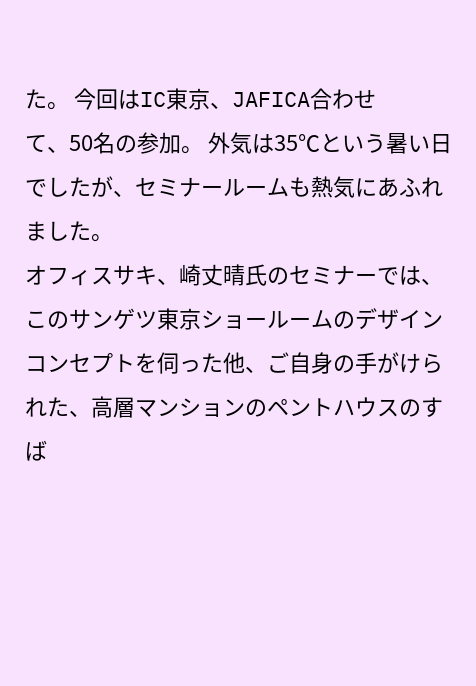た。 今回はIC東京、JAFICA合わせ
て、50名の参加。 外気は35℃という暑い日でしたが、セミナールームも熱気にあふれました。
オフィスサキ、崎丈晴氏のセミナーでは、このサンゲツ東京ショールームのデザインコンセプトを伺った他、ご自身の手がけられた、高層マンションのペントハウスのすば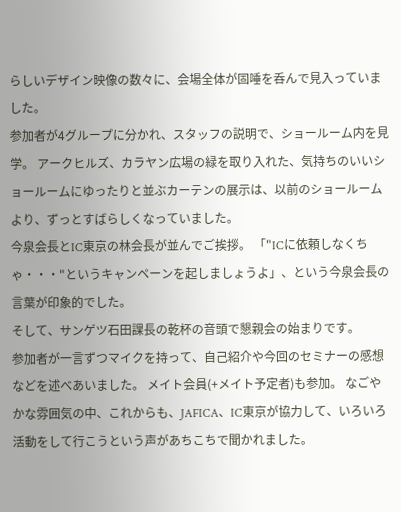らしいデザイン映像の数々に、会場全体が固唾を呑んで見入っていました。
参加者が4グループに分かれ、スタッフの説明で、ショールーム内を見学。 アークヒルズ、カラヤン広場の緑を取り入れた、気持ちのいいショールームにゆったりと並ぶカーテンの展示は、以前のショールームより、ずっとすばらしくなっていました。
今泉会長とIC東京の林会長が並んでご挨拶。 「"ICに依頼しなくちゃ・・・"というキャンペーンを起しましょうよ」、という今泉会長の言葉が印象的でした。
そして、サンゲツ石田課長の乾杯の音頭で懇親会の始まりです。
参加者が一言ずつマイクを持って、自己紹介や今回のセミナーの感想などを述べあいました。 メイト会員(+メイト予定者)も参加。 なごやかな雰囲気の中、これからも、JAFICA、IC東京が協力して、いろいろ活動をして行こうという声があちこちで聞かれました。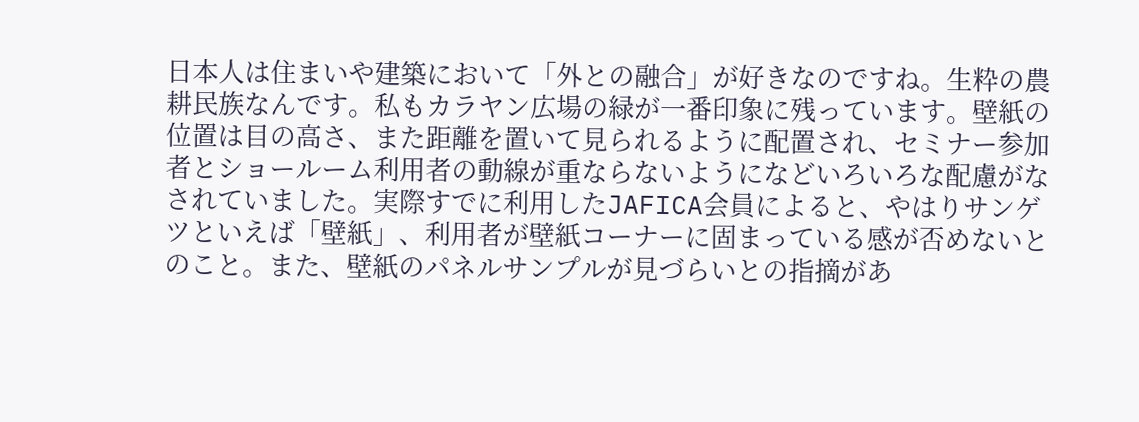日本人は住まいや建築において「外との融合」が好きなのですね。生粋の農耕民族なんです。私もカラヤン広場の緑が一番印象に残っています。壁紙の位置は目の高さ、また距離を置いて見られるように配置され、セミナー参加者とショールーム利用者の動線が重ならないようになどいろいろな配慮がなされていました。実際すでに利用したJAFICA会員によると、やはりサンゲツといえば「壁紙」、利用者が壁紙コーナーに固まっている感が否めないとのこと。また、壁紙のパネルサンプルが見づらいとの指摘があ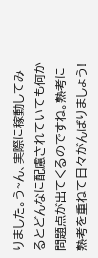りました。う~ん、実際に稼動してみるとどんなに配慮されていても何か問題点が出てくるのですね。熟考に熟考を重ねて日々がんばりましょう!